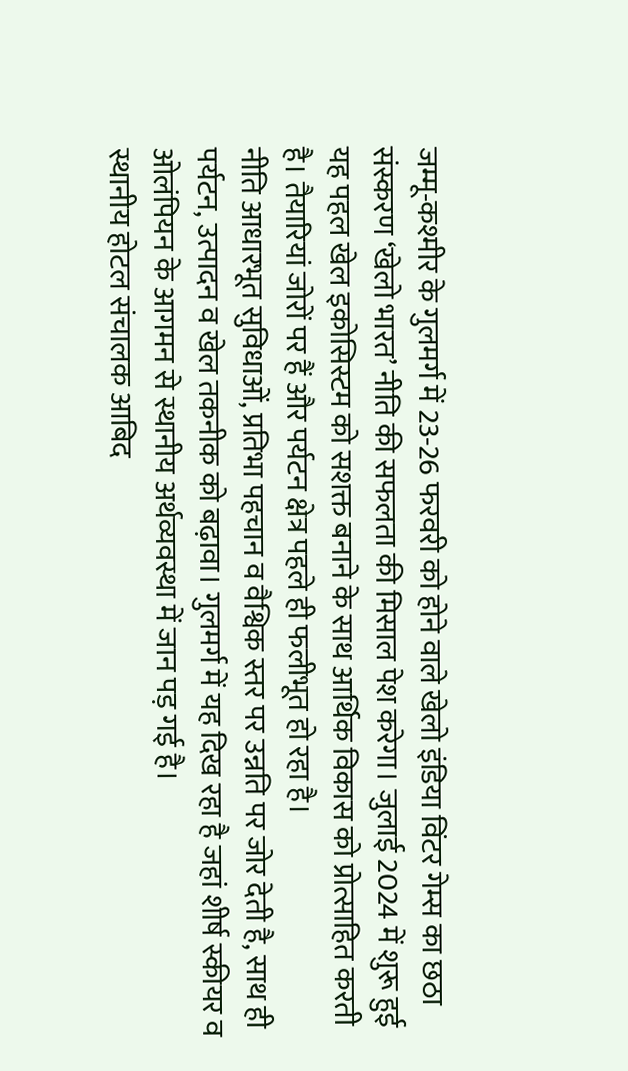जम्मू-कश्मीर के गुलमर्ग में 23-26 फरवरी को होने वाले खेलो इंडिया विंटर गेम्स का छठा संस्करण ‘खेलो भारत’ नीति की सफलता की मिसाल पेश करेगा। जुलाई 2024 में शुरू हुई यह पहल खेल इकोसिस्टम को सशक्त बनाने के साथ आर्थिक विकास को प्रोत्साहित करती है। तैयारियां जोरों पर हैं और पर्यटन क्षेत्र पहले ही फलीभूत हो रहा है।
नीति आधारभूत सुविधाओं, प्रतिभा पहचान व वैश्विक स्तर पर उन्नति पर जोर देती है, साथ ही पर्यटन, उत्पादन व खेल तकनीक को बढ़ावा। गुलमर्ग में यह दिख रहा है जहां शीर्ष स्कीयर व ओलंपियन के आगमन से स्थानीय अर्थव्यवस्था में जान पड़ गई है।
स्थानीय होटल संचालक आबिद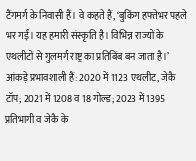टैंगमर्ग के निवासी हैं। वे कहते हैं, ‘बुकिंग हफ्तेभर पहले भर गईं। यह हमारी संस्कृति है। विभिन्न राज्यों के एथलीटों से गुलमर्ग राष्ट्र का प्रतिबिंब बन जाता है।’
आंकड़े प्रभावशाली हैं: 2020 में 1123 एथलीट, जेकै टॉप; 2021 में 1208 व 18 गोल्ड; 2023 में 1395 प्रतिभागी व जेकै के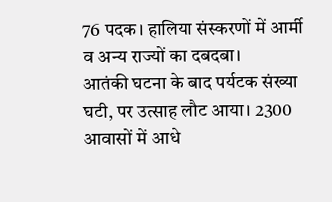76 पदक। हालिया संस्करणों में आर्मी व अन्य राज्यों का दबदबा।
आतंकी घटना के बाद पर्यटक संख्या घटी, पर उत्साह लौट आया। 2300 आवासों में आधे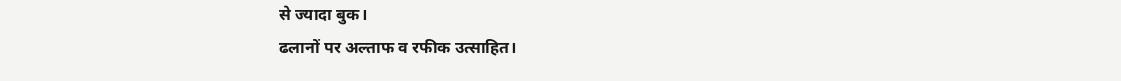से ज्यादा बुक।
ढलानों पर अल्ताफ व रफीक उत्साहित।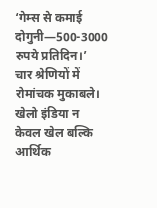‘गेम्स से कमाई दोगुनी—500-3000 रुपये प्रतिदिन।’
चार श्रेणियों में रोमांचक मुकाबले। खेलो इंडिया न केवल खेल बल्कि आर्थिक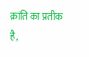क्रांति का प्रतीक है,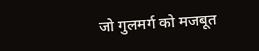जो गुलमर्ग को मजबूत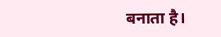बनाता है।